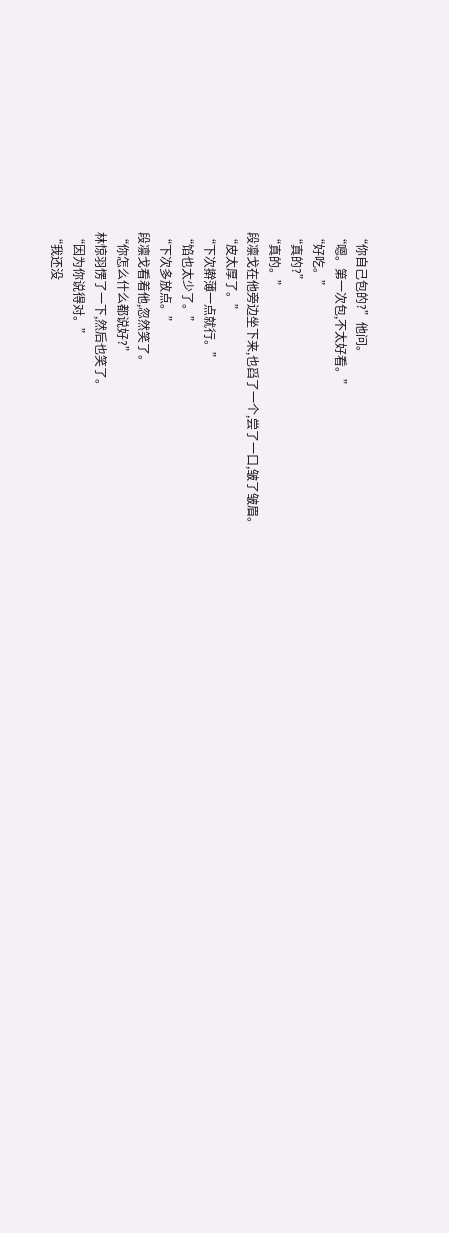“你自己包的?”他问。
“嗯。第一次包,不太好看。”
“好吃。”
“真的?”
“真的。”
段凛戈在他旁边坐下来,也舀了一个,尝了一口,皱了皱眉。
“皮太厚了。”
“下次擀薄一点就行。”
“馅也太少了。”
“下次多放点。”
段凛戈看着他,忽然笑了。
“你怎么什么都说好?”
林惊羽愣了一下,然后也笑了。
“因为你说得对。”
“我还没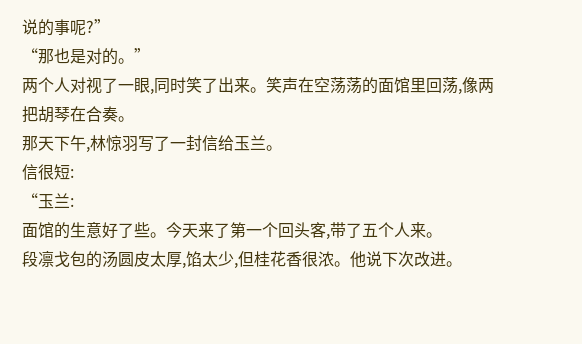说的事呢?”
“那也是对的。”
两个人对视了一眼,同时笑了出来。笑声在空荡荡的面馆里回荡,像两把胡琴在合奏。
那天下午,林惊羽写了一封信给玉兰。
信很短:
“玉兰:
面馆的生意好了些。今天来了第一个回头客,带了五个人来。
段凛戈包的汤圆皮太厚,馅太少,但桂花香很浓。他说下次改进。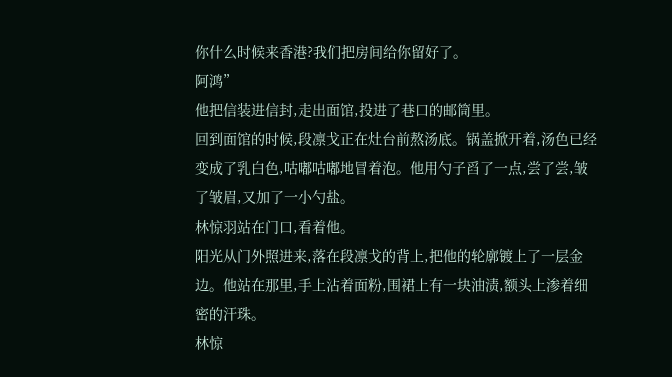你什么时候来香港?我们把房间给你留好了。
阿鸿”
他把信装进信封,走出面馆,投进了巷口的邮筒里。
回到面馆的时候,段凛戈正在灶台前熬汤底。锅盖掀开着,汤色已经变成了乳白色,咕嘟咕嘟地冒着泡。他用勺子舀了一点,尝了尝,皱了皱眉,又加了一小勺盐。
林惊羽站在门口,看着他。
阳光从门外照进来,落在段凛戈的背上,把他的轮廓镀上了一层金边。他站在那里,手上沾着面粉,围裙上有一块油渍,额头上渗着细密的汗珠。
林惊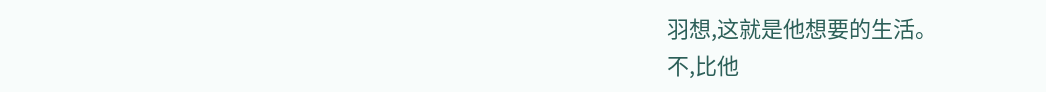羽想,这就是他想要的生活。
不,比他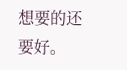想要的还要好。